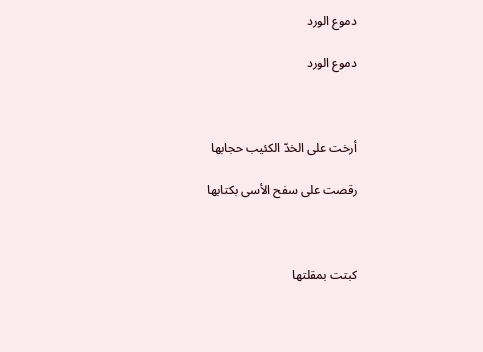دموع الورد

دموع الورد



أرخت على الخدّ الكئيب حجابها

رقصت على سفح الأسى بكتابها



كبتت بمقلتها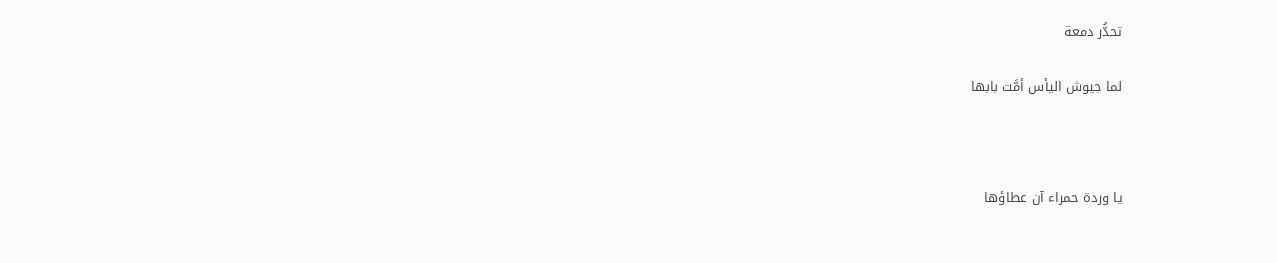تحدُّر دمعة

لما جيوش اليأس أمَّت بابها



يا وردة حمراء آن عطاؤها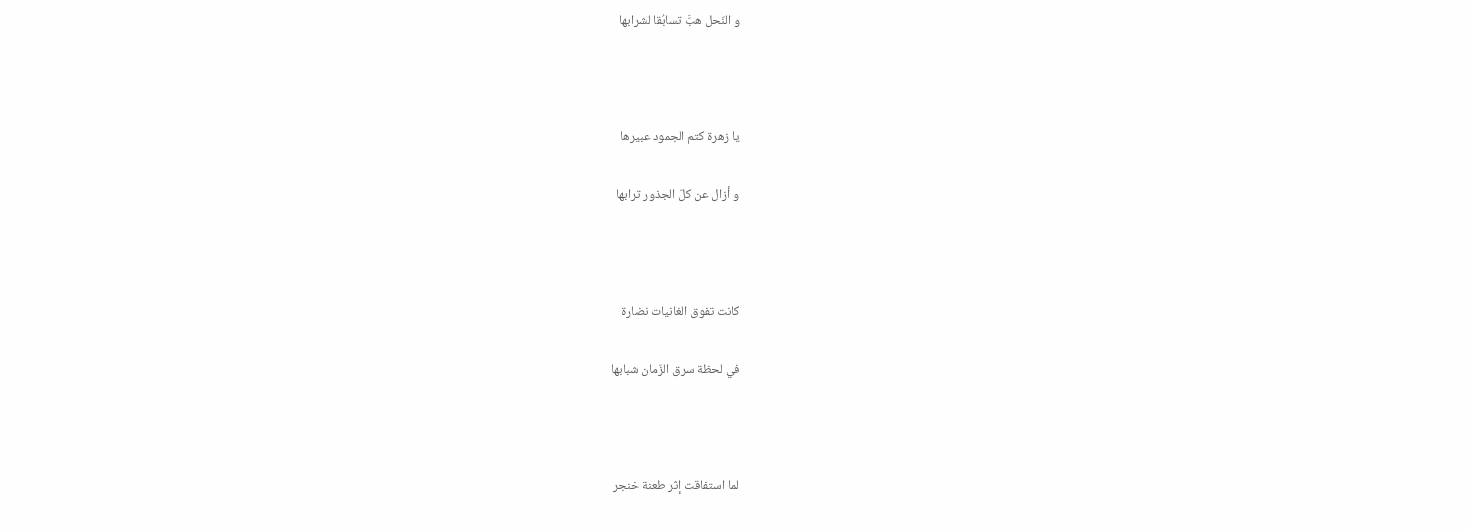و النّحل هبَّ تسابُقا لشرابها



يا زهرة كتم الجمود عبيرها

و أزال عن كلّ الجذور ترابها



كانت تفوق الغانيات نضارة

في لحظة سرق الزّمان شبابها



لما استفاقت إثر طعنة خنجر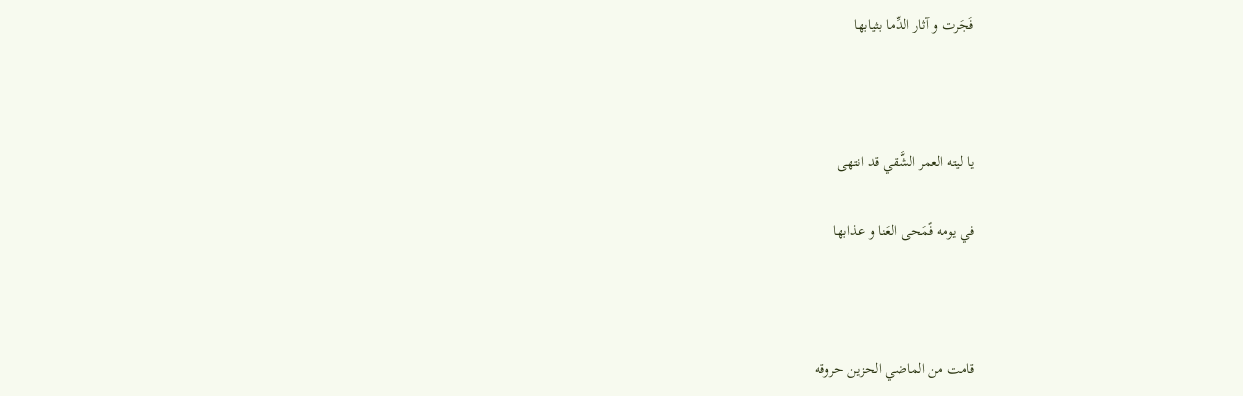فَجَرت و آثار الدِّما بثيابها



يا ليته العمر الشَّقي قد انتهى

في يومه فًمَحى العَنا و عذابها



قامت من الماضي الحزين حروقه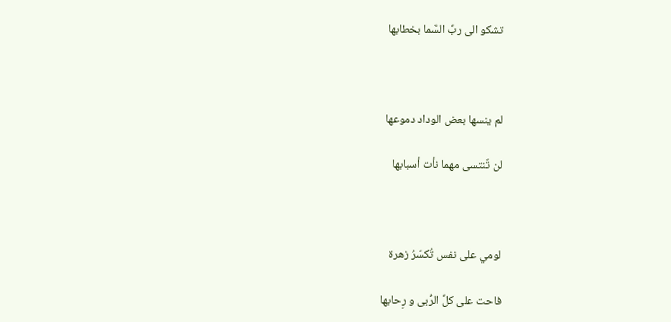تشكو الى ربِّ السَّما بخطابها



لم ينسها بعض الوداد دموعها

لن تٌنتسى مهما نأت أسبابها



لومي على نفس تُكسّرُ زهرة

فاحت على كلِّ الرُّبى و رِحابها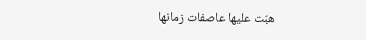هبّت عليها عاصفات زمانها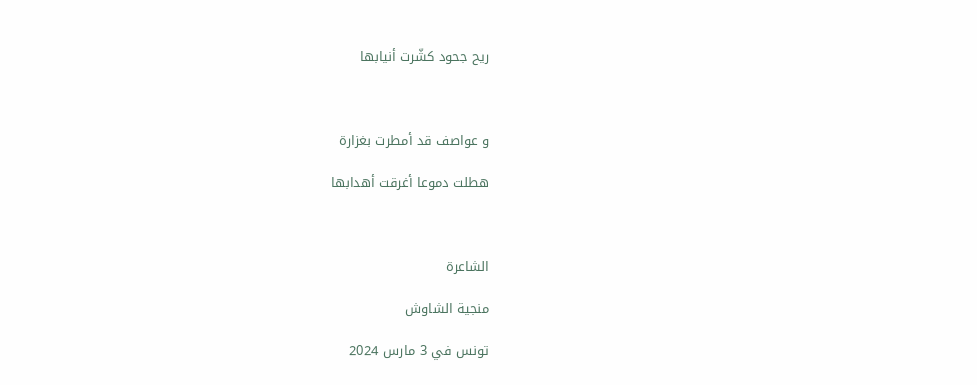ريح جحود كشّرت أنيابها



و عواصف قد أمطرت بغزارة

هطلت دموعا أغرقت أهدابها



الشاعرة

منجية الشاوش

تونس في 3 مارس 2024